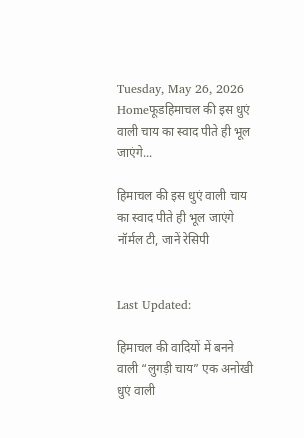Tuesday, May 26, 2026
Homeफूडहिमाचल की इस धुएं वाली चाय का स्वाद पीते ही भूल जाएंगे...

हिमाचल की इस धुएं वाली चाय का स्वाद पीते ही भूल जाएंगे नॉर्मल टी, जानें रेसिपी


Last Updated:

हिमाचल की वादियों में बनने वाली “लुगड़ी चाय” एक अनोखी धुएं वाली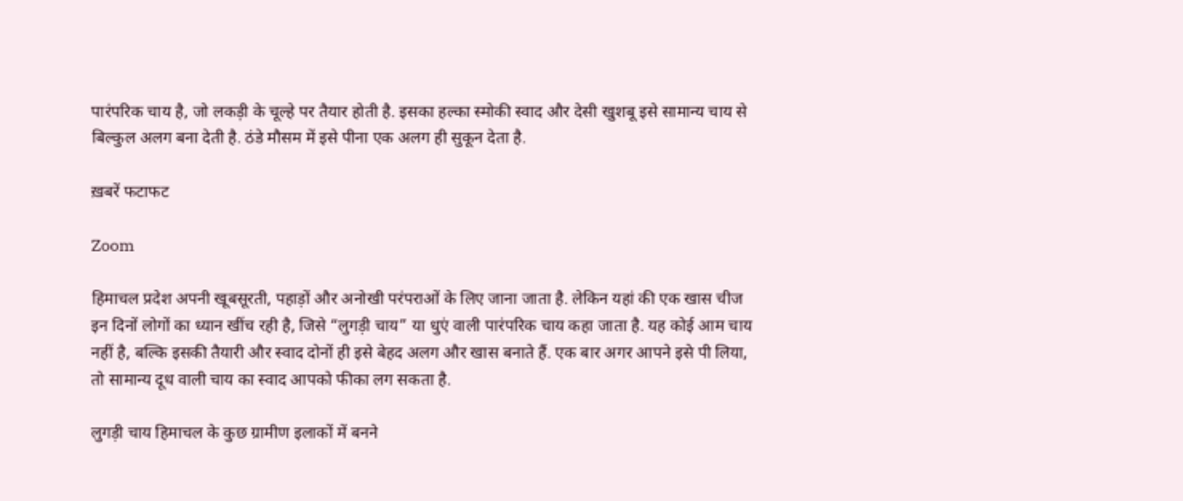पारंपरिक चाय है, जो लकड़ी के चूल्हे पर तैयार होती है. इसका हल्का स्मोकी स्वाद और देसी खुशबू इसे सामान्य चाय से बिल्कुल अलग बना देती है. ठंडे मौसम में इसे पीना एक अलग ही सुकून देता है.

ख़बरें फटाफट

Zoom

हिमाचल प्रदेश अपनी खूबसूरती, पहाड़ों और अनोखी परंपराओं के लिए जाना जाता है. लेकिन यहां की एक खास चीज इन दिनों लोगों का ध्यान खींच रही है, जिसे “लुगड़ी चाय” या धुएं वाली पारंपरिक चाय कहा जाता है. यह कोई आम चाय नहीं है, बल्कि इसकी तैयारी और स्वाद दोनों ही इसे बेहद अलग और खास बनाते हैं. एक बार अगर आपने इसे पी लिया, तो सामान्य दूध वाली चाय का स्वाद आपको फीका लग सकता है.

लुगड़ी चाय हिमाचल के कुछ ग्रामीण इलाकों में बनने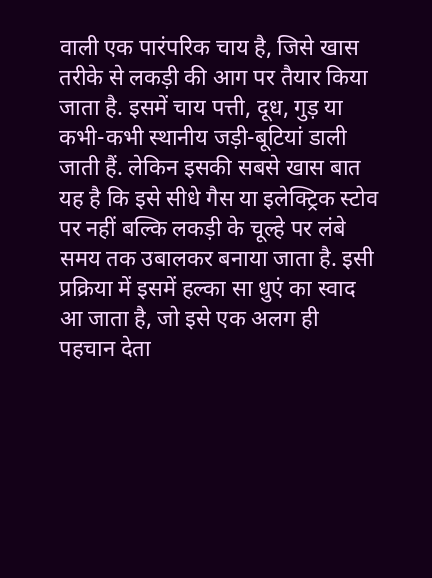वाली एक पारंपरिक चाय है, जिसे खास तरीके से लकड़ी की आग पर तैयार किया जाता है. इसमें चाय पत्ती, दूध, गुड़ या कभी-कभी स्थानीय जड़ी-बूटियां डाली जाती हैं. लेकिन इसकी सबसे खास बात यह है कि इसे सीधे गैस या इलेक्ट्रिक स्टोव पर नहीं बल्कि लकड़ी के चूल्हे पर लंबे समय तक उबालकर बनाया जाता है. इसी प्रक्रिया में इसमें हल्का सा धुएं का स्वाद आ जाता है, जो इसे एक अलग ही पहचान देता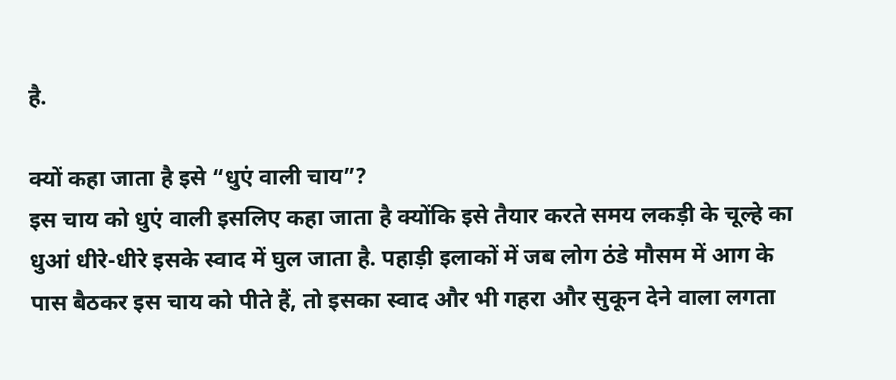है.

क्यों कहा जाता है इसे “धुएं वाली चाय”?
इस चाय को धुएं वाली इसलिए कहा जाता है क्योंकि इसे तैयार करते समय लकड़ी के चूल्हे का धुआं धीरे-धीरे इसके स्वाद में घुल जाता है. पहाड़ी इलाकों में जब लोग ठंडे मौसम में आग के पास बैठकर इस चाय को पीते हैं, तो इसका स्वाद और भी गहरा और सुकून देने वाला लगता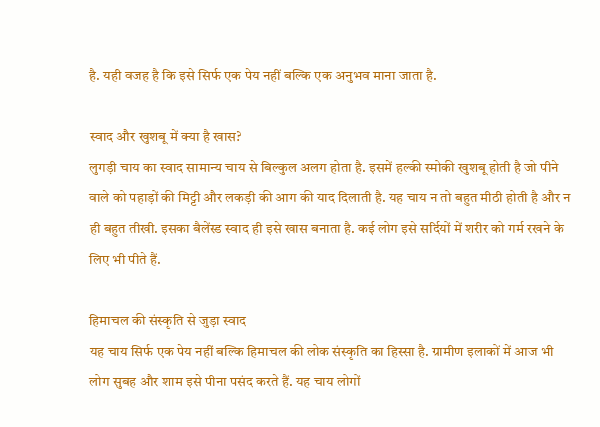है. यही वजह है कि इसे सिर्फ एक पेय नहीं बल्कि एक अनुभव माना जाता है.

स्वाद और खुशबू में क्या है खास?
लुगड़ी चाय का स्वाद सामान्य चाय से बिल्कुल अलग होता है. इसमें हल्की स्मोकी खुशबू होती है जो पीने वाले को पहाड़ों की मिट्टी और लकड़ी की आग की याद दिलाती है. यह चाय न तो बहुत मीठी होती है और न ही बहुत तीखी. इसका बैलेंस्ड स्वाद ही इसे खास बनाता है. कई लोग इसे सर्दियों में शरीर को गर्म रखने के लिए भी पीते हैं.

हिमाचल की संस्कृति से जुड़ा स्वाद
यह चाय सिर्फ एक पेय नहीं बल्कि हिमाचल की लोक संस्कृति का हिस्सा है. ग्रामीण इलाकों में आज भी लोग सुबह और शाम इसे पीना पसंद करते हैं. यह चाय लोगों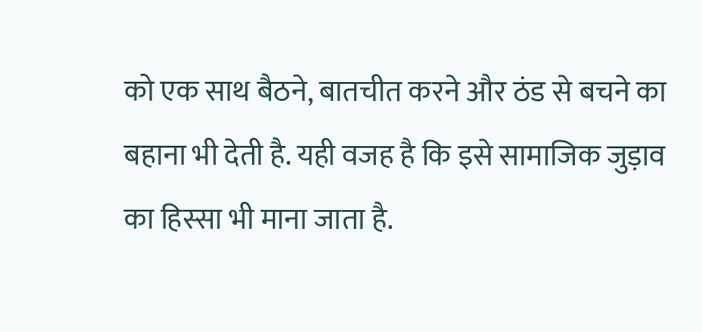को एक साथ बैठने, बातचीत करने और ठंड से बचने का बहाना भी देती है. यही वजह है कि इसे सामाजिक जुड़ाव का हिस्सा भी माना जाता है.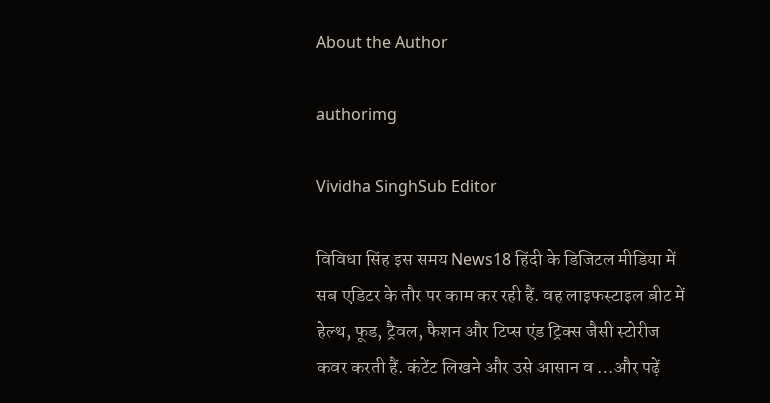About the Author

authorimg

Vividha SinghSub Editor

विविधा सिंह इस समय News18 हिंदी के डिजिटल मीडिया में सब एडिटर के तौर पर काम कर रही हैं. वह लाइफस्टाइल बीट में हेल्थ, फूड, ट्रैवल, फैशन और टिप्स एंड ट्रिक्स जैसी स्टोरीज कवर करती हैं. कंटेंट लिखने और उसे आसान व …और पढ़ें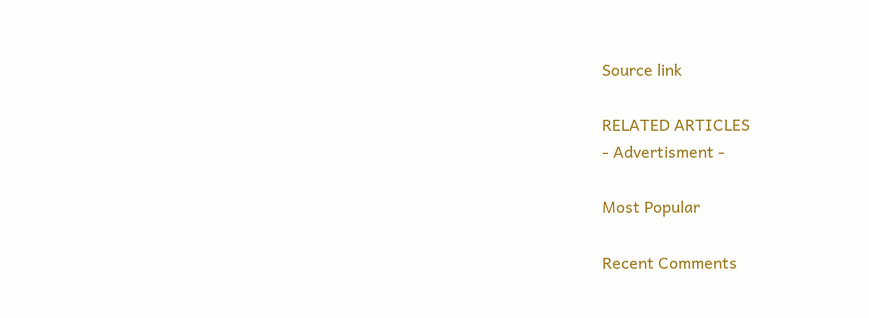Source link

RELATED ARTICLES
- Advertisment -

Most Popular

Recent Comments